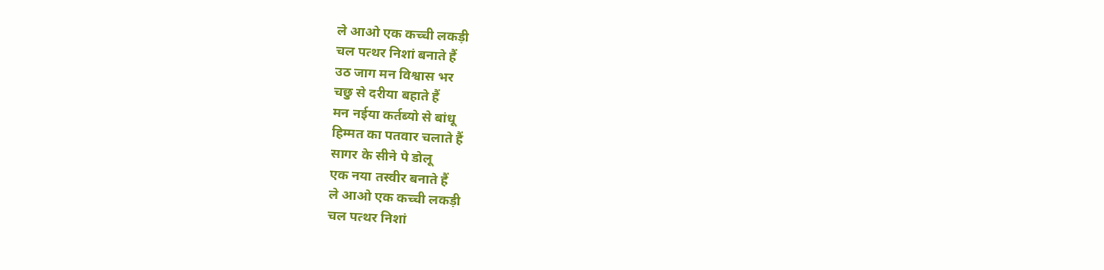ले आओ एक कच्ची लकड़ी
चल पत्थर निशां बनाते हैं
उठ जाग मन विश्वास भर
चछु से दरीया बहाते हैं
मन नईया कर्तब्यो से बांधू
हिम्मत का पतवार चलाते हैं
सागर के सीने पे डोलू
एक नया तस्वीर बनाते हैं
ले आओ एक कच्ची लकड़ी
चल पत्थर निशां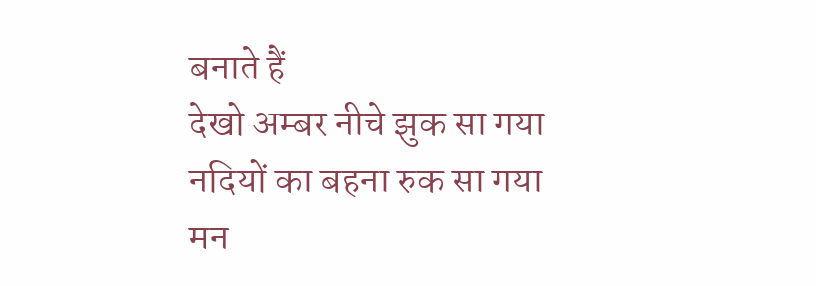बनाते हैं
देखो अम्बर नीचे झुक सा गया
नदियों का बहना रुक सा गया
मन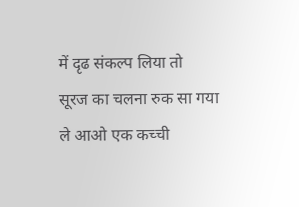में दृढ संकल्प लिया तो
सूरज का चलना रुक सा गया
ले आओ एक कच्ची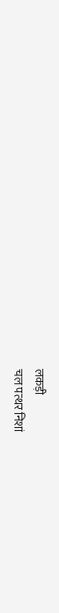लकड़ी
चल पत्थर निशां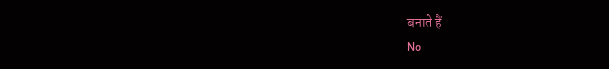बनाते हैं
No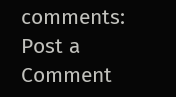comments:
Post a Comment